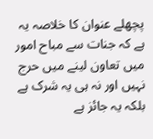پچھلے عنوان کا خلاصہ یہ ہے کہ جنات سے مباح امور میں تعاون لینے میں حرج نہیں اور نہ ہی یہ شرک ہے بلکہ یہ جائز ہے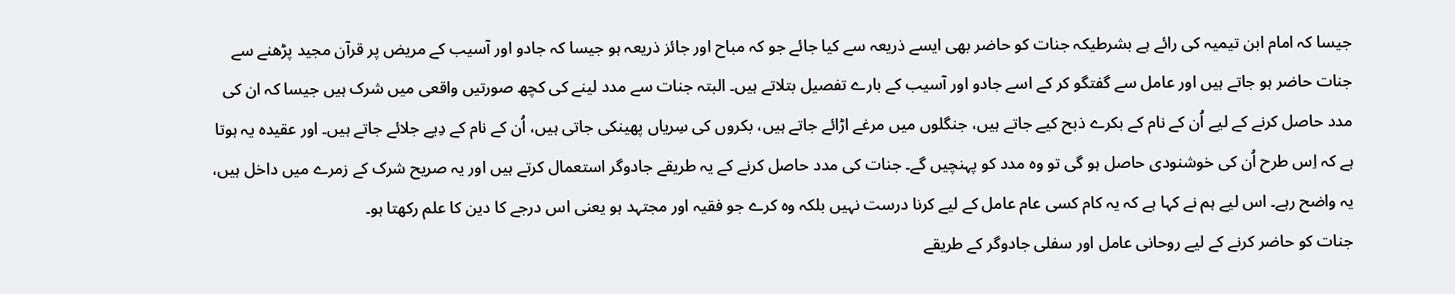جیسا کہ امام ابن تیمیہ کی رائے ہے بشرطیکہ جنات کو حاضر بھی ایسے ذریعہ سے کیا جائے جو کہ مباح اور جائز ذریعہ ہو جیسا کہ جادو اور آسیب کے مریض پر قرآن مجید پڑھنے سے جنات حاضر ہو جاتے ہیں اور عامل سے گفتگو کر کے اسے جادو اور آسیب کے بارے تفصیل بتلاتے ہیں۔ البتہ جنات سے مدد لینے کی کچھ صورتیں واقعی میں شرک ہیں جیسا کہ ان کی مدد حاصل کرنے کے لیے اُن کے نام کے بکرے ذبح کیے جاتے ہیں، جنگلوں میں مرغے اڑائے جاتے ہیں، بکروں کی سِریاں پھینکی جاتی ہیں، اُن کے نام کے دِیے جلائے جاتے ہیں۔ اور عقیدہ یہ ہوتا ہے کہ اِس طرح اُن کی خوشنودی حاصل ہو گی تو وہ مدد کو پہنچیں گے۔ جنات کی مدد حاصل کرنے کے یہ طریقے جادوگر استعمال کرتے ہیں اور یہ صریح شرک کے زمرے میں داخل ہیں، یہ واضح رہے۔ اس لیے ہم نے کہا ہے کہ یہ کام کسی عام عامل کے لیے کرنا درست نہیں بلکہ وہ کرے جو فقیہ اور مجتہد ہو یعنی اس درجے کا دین کا علم رکھتا ہو۔
جنات کو حاضر کرنے کے لیے روحانی عامل اور سفلی جادوگر کے طریقے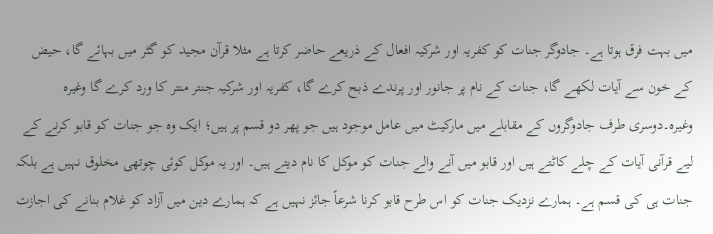میں بہت فرق ہوتا ہے۔ جادوگر جنات کو کفریہ اور شرکیہ افعال کے ذریعے حاضر کرتا ہے مثلا قرآن مجید کو گٹر میں بہائے گا، حیض کے خون سے آیات لکھے گا، جنات کے نام پر جانور اور پرندے ذبح کرے گا، کفریہ اور شرکیہ جنتر منتر کا ورد کرے گا وغیرہ وغیرہ۔دوسری طرف جادوگروں کے مقابلے میں مارکیٹ میں عامل موجود ہیں جو پھر دو قسم پر ہیں؛ ایک وہ جو جنات کو قابو کرنے کے لیے قرآنی آیات کے چلے کاٹتے ہیں اور قابو میں آنے والے جنات کو موکل کا نام دیتے ہیں۔ اور یہ موکل کوئی چوتھی مخلوق نہیں ہے بلکہ جنات ہی کی قسم ہے۔ ہمارے نزدیک جنات کو اس طرح قابو کرنا شرعاً جائز نہیں ہے کہ ہمارے دین میں آزاد کو غلام بنانے کی اجازت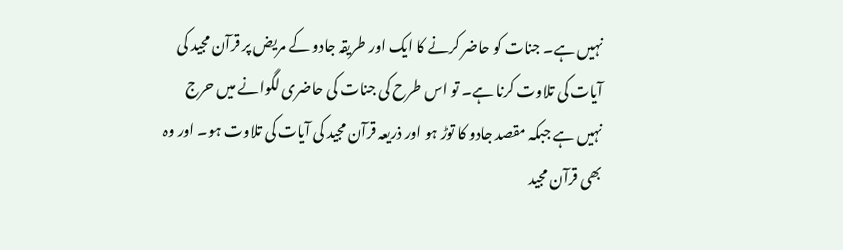نہیں ہے۔ جنات کو حاضر کرنے کا ایک اور طریقہ جادو کے مریض پر قرآن مجید کی آیات کی تلاوت کرنا ہے۔ تو اس طرح کی جنات کی حاضری لگوانے میں حرج نہیں ہے جبکہ مقصد جادو کا توڑ ہو اور ذریعہ قرآن مجید کی آیات کی تلاوت ہو۔ اور وہ بھی قرآن مجید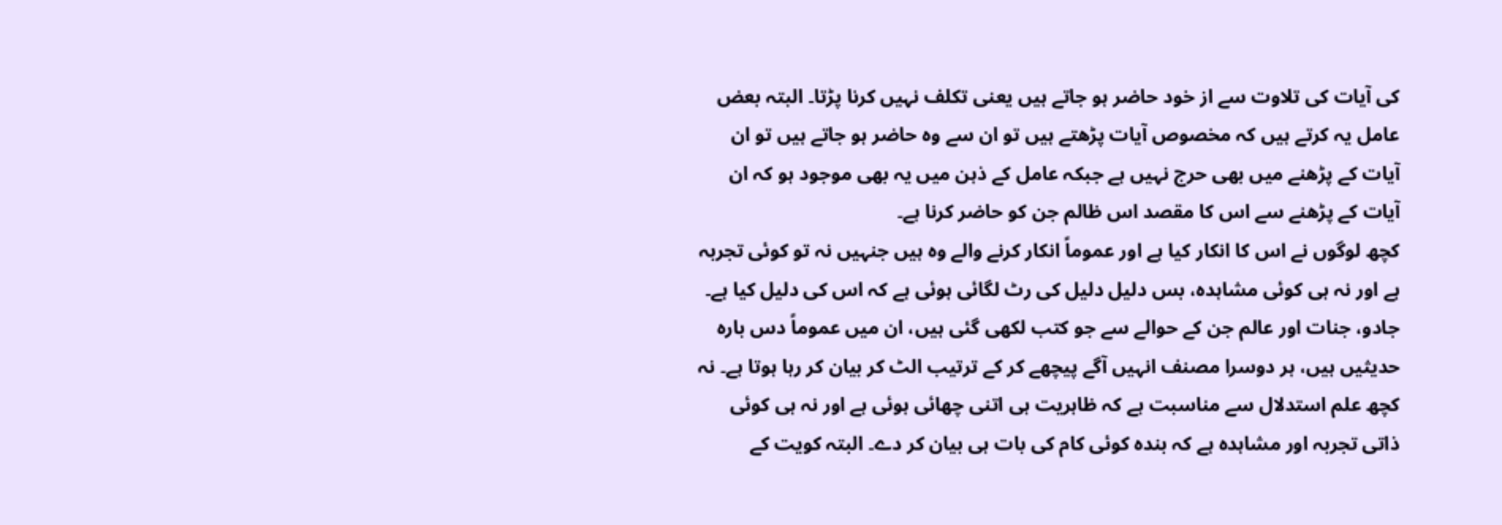کی آیات کی تلاوت سے از خود حاضر ہو جاتے ہیں یعنی تکلف نہیں کرنا پڑتا۔ البتہ بعض عامل یہ کرتے ہیں کہ مخصوص آیات پڑھتے ہیں تو ان سے وہ حاضر ہو جاتے ہیں تو ان آیات کے پڑھنے میں بھی حرج نہیں ہے جبکہ عامل کے ذہن میں یہ بھی موجود ہو کہ ان آیات کے پڑھنے سے اس کا مقصد اس ظالم جن کو حاضر کرنا ہے۔
کچھ لوگوں نے اس کا انکار کیا ہے اور عموماً انکار کرنے والے وہ ہیں جنہیں نہ تو کوئی تجربہ ہے اور نہ ہی کوئی مشاہدہ، بس دلیل دلیل کی رٹ لگائی ہوئی ہے کہ اس کی دلیل کیا ہے۔ جادو، جنات اور عالم جن کے حوالے سے جو کتب لکھی گئی ہیں، ان میں عموماً دس بارہ حدیثیں ہیں، ہر دوسرا مصنف انہیں آگے پیچھے کر کے ترتیب الٹ کر بیان کر رہا ہوتا ہے۔ نہ کچھ علم استدلال سے مناسبت ہے کہ ظاہریت ہی اتنی چھائی ہوئی ہے اور نہ ہی کوئی ذاتی تجربہ اور مشاہدہ ہے کہ بندہ کوئی کام کی بات ہی بیان کر دے۔ البتہ کویت کے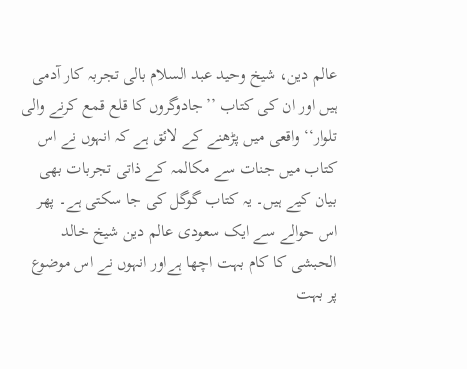عالم دین، شیخ وحید عبد السلام بالی تجربہ کار آدمی ہیں اور ان کی کتاب ’’جادوگروں کا قلع قمع کرنے والی تلوار‘‘ واقعی میں پڑھنے کے لائق ہے کہ انہوں نے اس کتاب میں جنات سے مکالمہ کے ذاتی تجربات بھی بیان کیے ہیں۔ یہ کتاب گوگل کی جا سکتی ہے۔ پھر اس حوالے سے ایک سعودی عالم دین شیخ خالد الحبشی کا کام بہت اچھا ہےاور انہوں نے اس موضوع پر بہت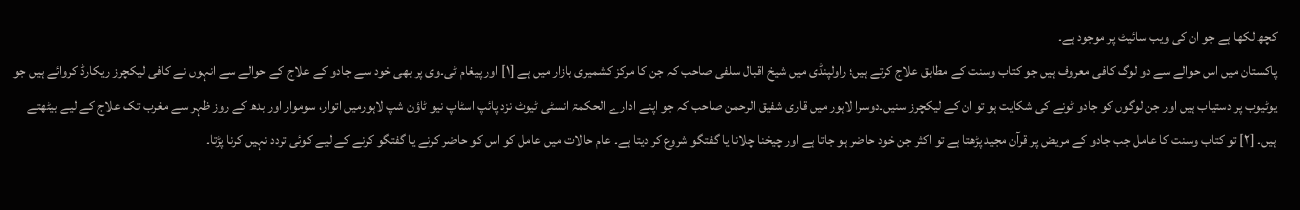کچھ لکھا ہے جو ان کی ویب سائیٹ پر موجود ہے۔
پاکستان میں اس حوالے سے دو لوگ کافی معروف ہیں جو کتاب وسنت کے مطابق علاج کرتے ہیں؛ راولپنڈی میں شیخ اقبال سلفی صاحب کہ جن کا مرکز کشمیری بازار میں ہے [۱] اور پیغام ٹی۔وی پر بھی خود سے جادو کے علاج کے حوالے سے انہوں نے کافی لیکچرز ریکارڈ کروائے ہیں جو یوٹیوب پر دستیاب ہیں اور جن لوگوں کو جادو ٹونے کی شکایت ہو تو ان کے لیکچرز سنیں۔دوسرا لاہور میں قاری شفیق الرحمن صاحب کہ جو اپنے ادارے الحکمۃ انسٹی ٹیوٹ نزد پائپ اسٹاپ نیو ٹاؤن شپ لاہورمیں اتوار، سوموار اور بدھ کے روز ظہر سے مغرب تک علاج کے لیے بیٹھتے ہیں۔ [۲] تو کتاب وسنت کا عامل جب جادو کے مریض پر قرآن مجید پڑھتا ہے تو اکثر جن خود حاضر ہو جاتا ہے اور چیخنا چلانا یا گفتگو شروع کر دیتا ہے۔ عام حالات میں عامل کو اس کو حاضر کرنے یا گفتگو کرنے کے لیے کوئی تردد نہیں کرنا پڑتا۔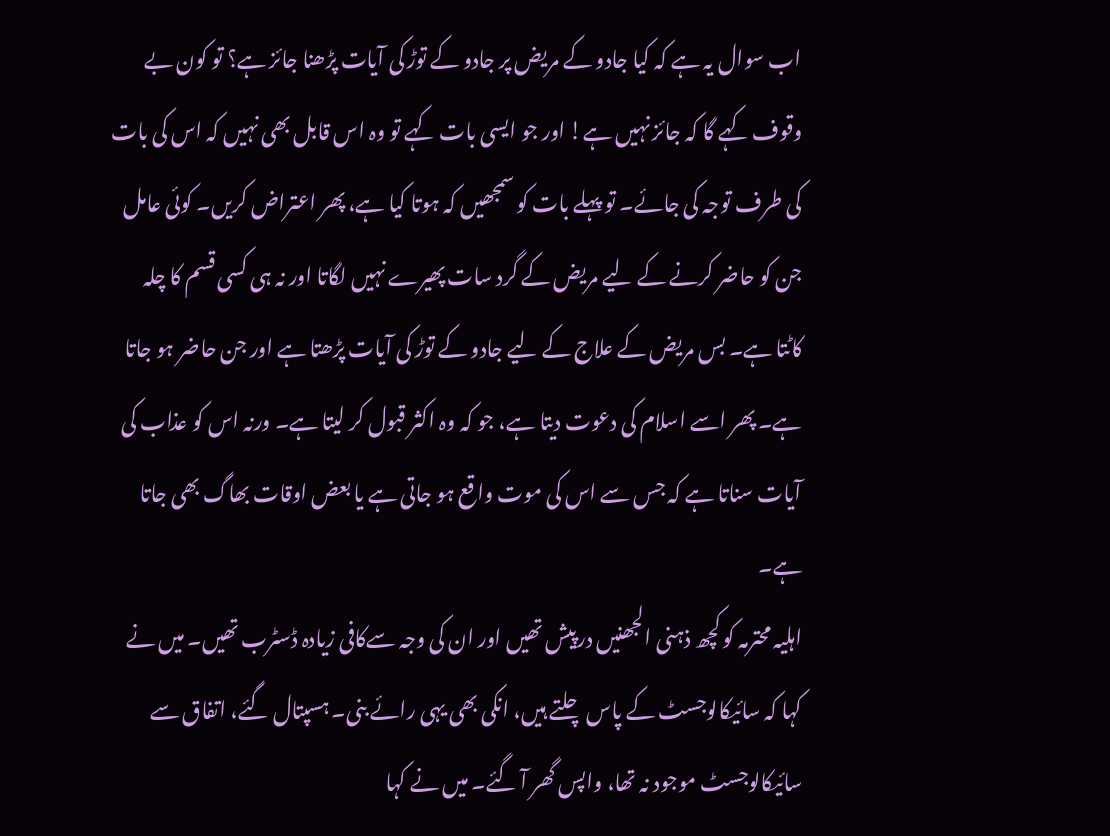اب سوال یہ ہے کہ کیا جادو کے مریض پر جادو کے توڑ کی آیات پڑھنا جائز ہے؟ تو کون بے وقوف کہے گا کہ جائز نہیں ہے! اور جو ایسی بات کہے تو وہ اس قابل بھی نہیں کہ اس کی بات کی طرف توجہ کی جائے۔ تو پہلے بات کو سمجھیں کہ ہوتا کیا ہے، پھر اعتراض کریں۔ کوئی عامل جن کو حاضر کرنے کے لیے مریض کے گرد سات پھیرے نہیں لگاتا اور نہ ہی کسی قسم کا چلہ کاٹتا ہے۔ بس مریض کے علاج کے لیے جادو کے توڑ کی آیات پڑھتا ہے اور جن حاضر ہو جاتا ہے۔ پھر اسے اسلام کی دعوت دیتا ہے، جو کہ وہ اکثر قبول کر لیتا ہے۔ ورنہ اس کو عذاب کی آیات سناتا ہے کہ جس سے اس کی موت واقع ہو جاتی ہے یا بعض اوقات بھاگ بھی جاتا ہے۔
اہلیہ محترمہ کو کچھ ذہنی الجھنیں درپیش تھیں اور ان کی وجہ سےکافی زیادہ ڈسٹرب تھیں۔ میں نے کہا کہ سائیکالوجسٹ کے پاس چلتے ہیں، انکی بھی یہی رائے بنی۔ ہسپتال گئے، اتفاق سے سائیکالوجسٹ موجود نہ تھا، واپس گھر آ گئے۔ میں نے کہا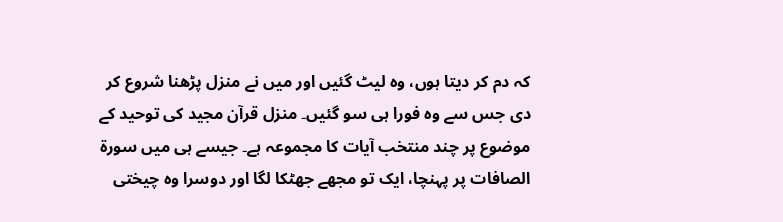کہ دم کر دیتا ہوں، وہ لیٹ گئیں اور میں نے منزل پڑھنا شروع کر دی جس سے وہ فورا ہی سو گئیں۔ منزل قرآن مجید کی توحید کے موضوع پر چند منتخب آیات کا مجموعہ ہے۔ جیسے ہی میں سورۃ الصافات پر پہنچا، ایک تو مجھے جھٹکا لگا اور دوسرا وہ چیختی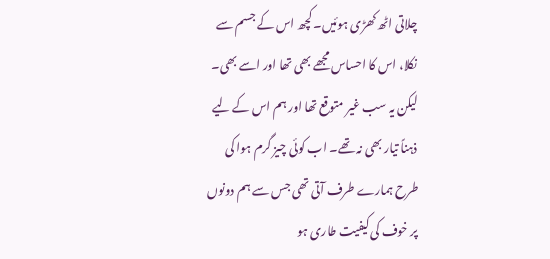چلاتی اٹھ کھڑی ہوئیں۔ کچھ اس کے جسم سے نکلا، اس کا احساس مجھے بھی تھا اور اسے بھی۔ لیکن یہ سب غیر متوقع تھا اور ہم اس کے لیے ذہناً تیار بھی نہ تھے۔ اب کوئی چیز گرم ہوا کی طرح ہمارے طرف آتی تھی جس سے ہم دونوں پر خوف کی کیفیت طاری ہو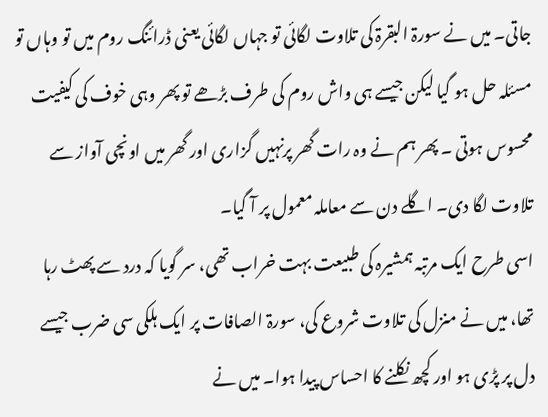جاتی۔ میں نے سورۃ البقرۃ کی تلاوت لگائی تو جہاں لگائی یعنی ڈرائنگ روم میں تو وہاں تو مسئلہ حل ہو گیا لیکن جیسے ہی واش روم کی طرف بڑھے تو پھر وہی خوف کی کیفیت محسوس ہوتی ۔ پھر ہم نے وہ رات گھر پرنہیں گزاری اور گھر میں اونچی آواز سے تلاوت لگا دی۔ اگلے دن سے معاملہ معمول پر آ گیا۔
اسی طرح ایک مرتبہ ہمشیرہ کی طبیعت بہت خراب تھی، سر گویا کہ درد سے پھٹ رہا تھا، میں نے منزل کی تلاوت شروع کی، سورۃ الصافات پر ایک ہلکی سی ضرب جیسے دل پر پڑی ہو اور کچھ نکلنے کا احساس پیدا ہوا۔ میں نے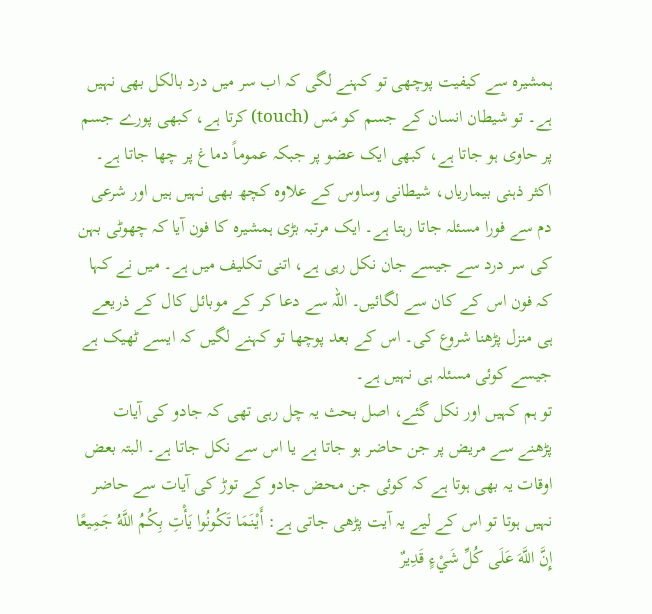ہمشیرہ سے کیفیت پوچھی تو کہنے لگی کہ اب سر میں درد بالکل بھی نہیں ہے۔ تو شیطان انسان کے جسم کو مَس (touch) کرتا ہے، کبھی پورے جسم پر حاوی ہو جاتا ہے، کبھی ایک عضو پر جبکہ عموماً دماغ پر چھا جاتا ہے۔ اکثر ذہنی بیماریاں، شیطانی وساوس کے علاوہ کچھ بھی نہیں ہیں اور شرعی دم سے فورا مسئلہ جاتا رہتا ہے۔ ایک مرتبہ بڑی ہمشیرہ کا فون آیا کہ چھوٹی بہن کی سر درد سے جیسے جان نکل رہی ہے، اتنی تکلیف میں ہے۔ میں نے کہا کہ فون اس کے کان سے لگائیں۔ اللہ سے دعا کر کے موبائل کال کے ذریعے ہی منزل پڑھنا شروع کی۔ اس کے بعد پوچھا تو کہنے لگیں کہ ایسے ٹھیک ہے جیسے کوئی مسئلہ ہی نہیں ہے۔
تو ہم کہیں اور نکل گئے، اصل بحث یہ چل رہی تھی کہ جادو کی آیات پڑھنے سے مریض پر جن حاضر ہو جاتا ہے یا اس سے نکل جاتا ہے۔ البتہ بعض اوقات یہ بھی ہوتا ہے کہ کوئی جن محض جادو کے توڑ کی آیات سے حاضر نہیں ہوتا تو اس کے لیے یہ آیت پڑھی جاتی ہے: أَيْنَمَا تَكُونُوا يَأْتِ بِكُمُ اللَّهُ جَمِيعًا إِنَّ اللَّهَ عَلَى كُلِّ شَيْءٍ قَدِيرٌ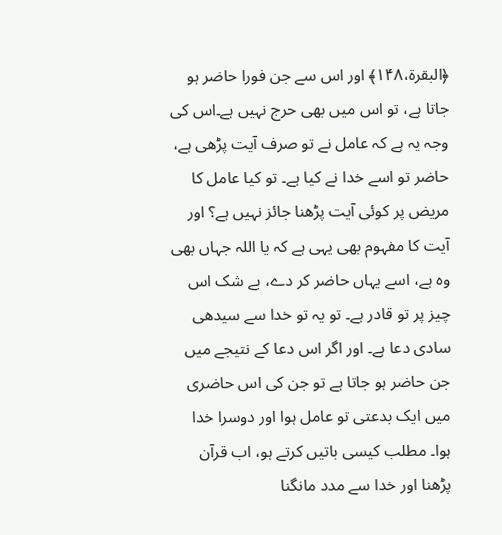﴿البقرة،۱۴۸﴾ اور اس سے جن فورا حاضر ہو جاتا ہے، تو اس میں بھی حرج نہیں ہے۔اس کی وجہ یہ ہے کہ عامل نے تو صرف آیت پڑھی ہے، حاضر تو اسے خدا نے کیا ہے۔ تو کیا عامل کا مریض پر کوئی آیت پڑھنا جائز نہیں ہے؟ اور آیت کا مفہوم بھی یہی ہے کہ یا اللہ جہاں بھی وہ ہے، اسے یہاں حاضر کر دے، بے شک اس چیز پر تو قادر ہے۔ تو یہ تو خدا سے سیدھی سادی دعا ہے۔ اور اگر اس دعا کے نتیجے میں جن حاضر ہو جاتا ہے تو جن کی اس حاضری میں ایک بدعتی تو عامل ہوا اور دوسرا خدا ہوا۔ مطلب کیسی باتیں کرتے ہو، اب قرآن پڑھنا اور خدا سے مدد مانگنا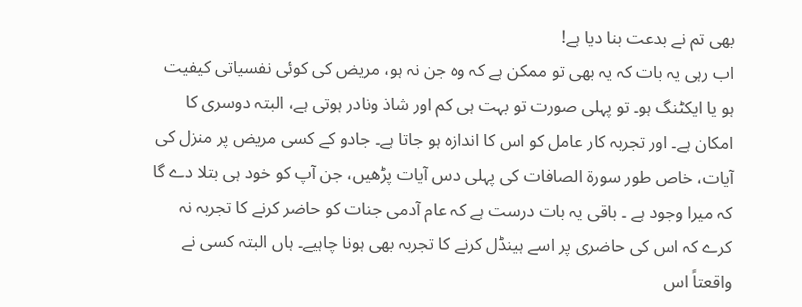بھی تم نے بدعت بنا دیا ہے!
اب رہی یہ بات کہ یہ بھی تو ممکن ہے کہ وہ جن نہ ہو، مریض کی کوئی نفسیاتی کیفیت ہو یا ایکٹنگ ہو۔ تو پہلی صورت تو بہت ہی کم اور شاذ ونادر ہوتی ہے، البتہ دوسری کا امکان ہے۔ اور تجربہ کار عامل کو اس کا اندازہ ہو جاتا ہے۔ جادو کے کسی مریض پر منزل کی آیات، خاص طور سورۃ الصافات کی پہلی دس آیات پڑھیں، جن آپ کو خود ہی بتلا دے گا کہ میرا وجود ہے ۔ باقی یہ بات درست ہے کہ عام آدمی جنات کو حاضر کرنے کا تجربہ نہ کرے کہ اس کی حاضری پر اسے ہینڈل کرنے کا تجربہ بھی ہونا چاہیے۔ ہاں البتہ کسی نے واقعتاً اس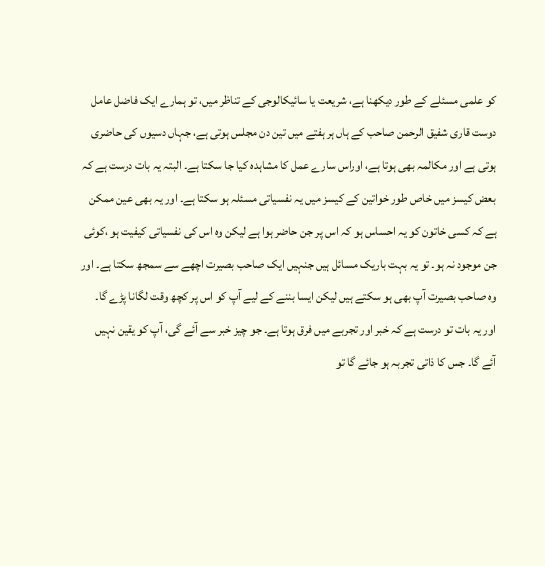کو علمی مسئلے کے طور دیکھنا ہے، شریعت یا سائیکالوجی کے تناظر میں، تو ہمارے ایک فاضل عامل دوست قاری شفیق الرحمن صاحب کے ہاں ہر ہفتے میں تین دن مجلس ہوتی ہے، جہاں دسیوں کی حاضری ہوتی ہے اور مکالمہ بھی ہوتا ہے، اوراس سارے عمل کا مشاہدہ کیا جا سکتا ہے۔ البتہ یہ بات درست ہے کہ بعض کیسز میں خاص طور خواتین کے کیسز میں یہ نفسیاتی مسئلہ ہو سکتا ہے۔ اور یہ بھی عین ممکن ہے کہ کسی خاتون کو یہ احساس ہو کہ اس پر جن حاضر ہوا ہے لیکن وہ اس کی نفسیاتی کیفیت ہو ،کوئی جن موجود نہ ہو۔ تو یہ بہت باریک مسائل ہیں جنہیں ایک صاحب بصیرت اچھے سے سمجھ سکتا ہے۔ اور وہ صاحب بصیرت آپ بھی ہو سکتے ہیں لیکن ایسا بننے کے لیے آپ کو اس پر کچھ وقت لگانا پڑے گا۔ اور یہ بات تو درست ہے کہ خبر اور تجربے میں فرق ہوتا ہے۔ جو چیز خبر سے آئے گی، آپ کو یقین نہیں آئے گا۔ جس کا ذاتی تجربہ ہو جائے گا تو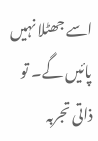اسے جھٹلا نہیں پائیں گے۔ تو ذاتی تجربہ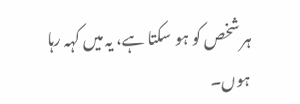ہر شخص کو ہو سکتا ہے، یہ میں کہہ رہا ہوں۔